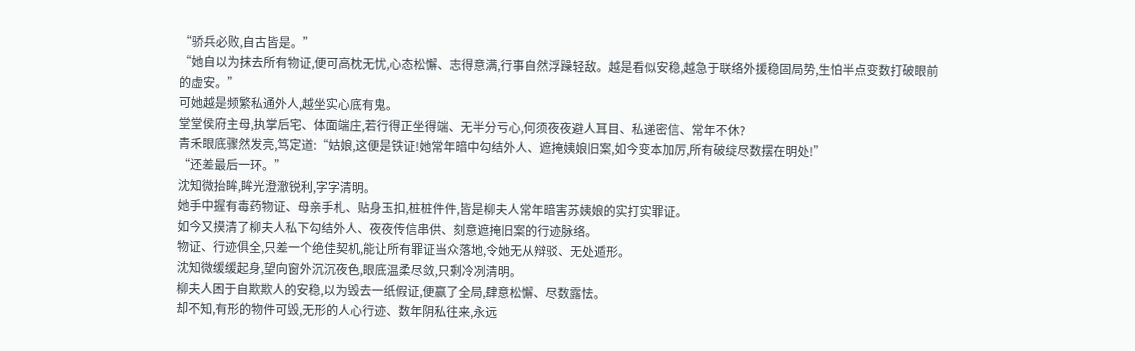“骄兵必败,自古皆是。”
“她自以为抹去所有物证,便可高枕无忧,心态松懈、志得意满,行事自然浮躁轻敌。越是看似安稳,越急于联络外援稳固局势,生怕半点变数打破眼前的虚安。”
可她越是频繁私通外人,越坐实心底有鬼。
堂堂侯府主母,执掌后宅、体面端庄,若行得正坐得端、无半分亏心,何须夜夜避人耳目、私递密信、常年不休?
青禾眼底骤然发亮,笃定道:“姑娘,这便是铁证!她常年暗中勾结外人、遮掩姨娘旧案,如今变本加厉,所有破绽尽数摆在明处!”
“还差最后一环。”
沈知微抬眸,眸光澄澈锐利,字字清明。
她手中握有毒药物证、母亲手札、贴身玉扣,桩桩件件,皆是柳夫人常年暗害苏姨娘的实打实罪证。
如今又摸清了柳夫人私下勾结外人、夜夜传信串供、刻意遮掩旧案的行迹脉络。
物证、行迹俱全,只差一个绝佳契机,能让所有罪证当众落地,令她无从辩驳、无处遁形。
沈知微缓缓起身,望向窗外沉沉夜色,眼底温柔尽敛,只剩冷冽清明。
柳夫人困于自欺欺人的安稳,以为毁去一纸假证,便赢了全局,肆意松懈、尽数露怯。
却不知,有形的物件可毁,无形的人心行迹、数年阴私往来,永远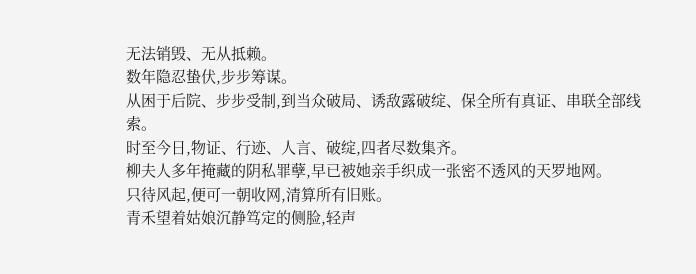无法销毁、无从抵赖。
数年隐忍蛰伏,步步筹谋。
从困于后院、步步受制,到当众破局、诱敌露破绽、保全所有真证、串联全部线索。
时至今日,物证、行迹、人言、破绽,四者尽数集齐。
柳夫人多年掩藏的阴私罪孽,早已被她亲手织成一张密不透风的天罗地网。
只待风起,便可一朝收网,清算所有旧账。
青禾望着姑娘沉静笃定的侧脸,轻声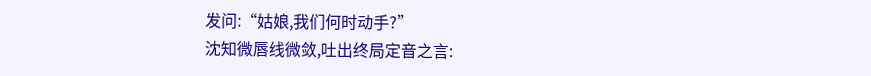发问:“姑娘,我们何时动手?”
沈知微唇线微敛,吐出终局定音之言: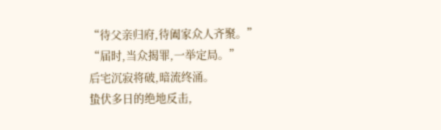“待父亲归府,待阖家众人齐聚。”
“届时,当众揭罪,一举定局。”
后宅沉寂将破,暗流终涌。
蛰伏多日的绝地反击,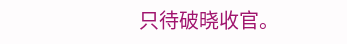只待破晓收官。